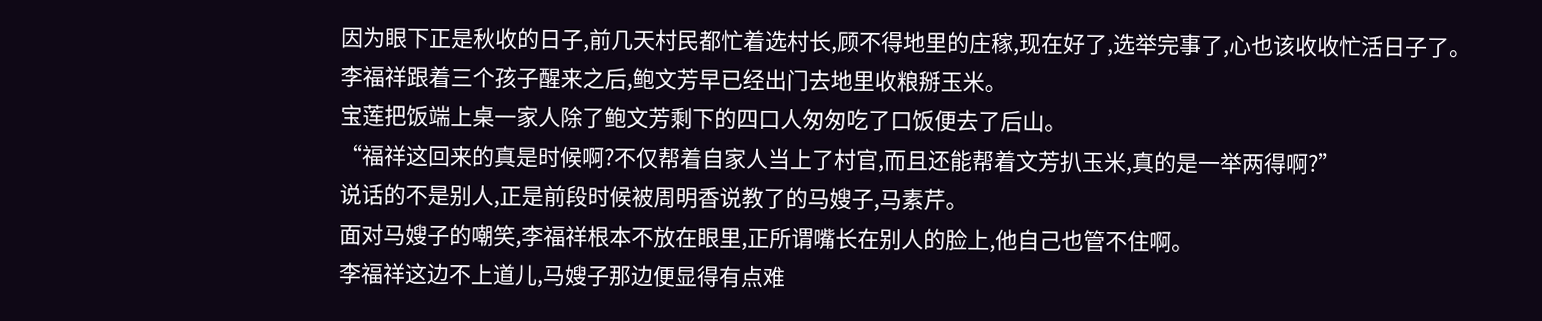因为眼下正是秋收的日子,前几天村民都忙着选村长,顾不得地里的庄稼,现在好了,选举完事了,心也该收收忙活日子了。
李福祥跟着三个孩子醒来之后,鲍文芳早已经出门去地里收粮掰玉米。
宝莲把饭端上桌一家人除了鲍文芳剩下的四口人匆匆吃了口饭便去了后山。
“福祥这回来的真是时候啊?不仅帮着自家人当上了村官,而且还能帮着文芳扒玉米,真的是一举两得啊?”
说话的不是别人,正是前段时候被周明香说教了的马嫂子,马素芹。
面对马嫂子的嘲笑,李福祥根本不放在眼里,正所谓嘴长在别人的脸上,他自己也管不住啊。
李福祥这边不上道儿,马嫂子那边便显得有点难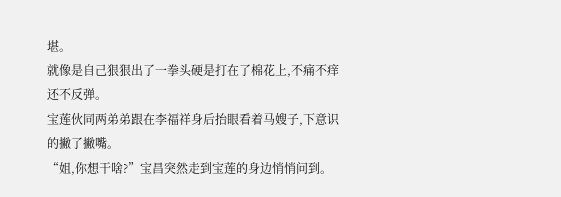堪。
就像是自己狠狠出了一拳头硬是打在了棉花上,不痛不痒还不反弹。
宝莲伙同两弟弟跟在李福祥身后抬眼看着马嫂子,下意识的撇了撇嘴。
“姐,你想干啥?”宝昌突然走到宝莲的身边悄悄问到。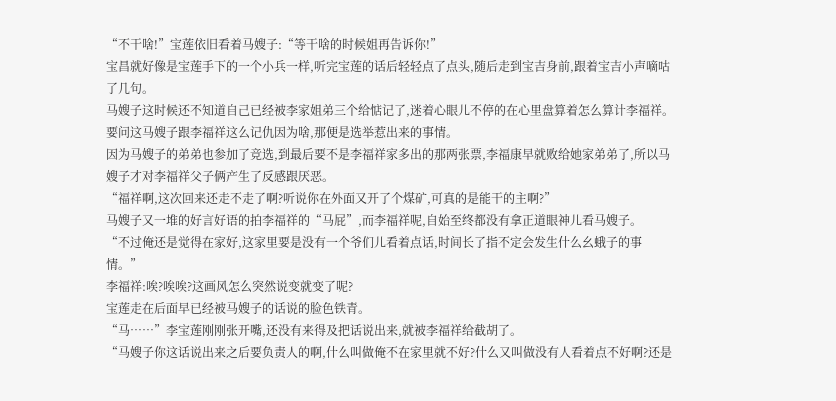“不干啥!”宝莲依旧看着马嫂子:“等干啥的时候姐再告诉你!”
宝昌就好像是宝莲手下的一个小兵一样,听完宝莲的话后轻轻点了点头,随后走到宝吉身前,跟着宝吉小声嘀咕了几句。
马嫂子这时候还不知道自己已经被李家姐弟三个给惦记了,迷着心眼儿不停的在心里盘算着怎么算计李福祥。
要问这马嫂子跟李福祥这么记仇因为啥,那便是选举惹出来的事情。
因为马嫂子的弟弟也参加了竞选,到最后要不是李福祥家多出的那两张票,李福康早就败给她家弟弟了,所以马嫂子才对李福祥父子俩产生了反感跟厌恶。
“福祥啊,这次回来还走不走了啊?听说你在外面又开了个煤矿,可真的是能干的主啊?”
马嫂子又一堆的好言好语的拍李福祥的“马屁”,而李福祥呢,自始至终都没有拿正道眼神儿看马嫂子。
“不过俺还是觉得在家好,这家里要是没有一个爷们儿看着点话,时间长了指不定会发生什么幺蛾子的事情。”
李福祥:唉?唉唉?这画风怎么突然说变就变了呢?
宝莲走在后面早已经被马嫂子的话说的脸色铁青。
“马……”李宝莲刚刚张开嘴,还没有来得及把话说出来,就被李福祥给截胡了。
“马嫂子你这话说出来之后要负责人的啊,什么叫做俺不在家里就不好?什么又叫做没有人看着点不好啊?还是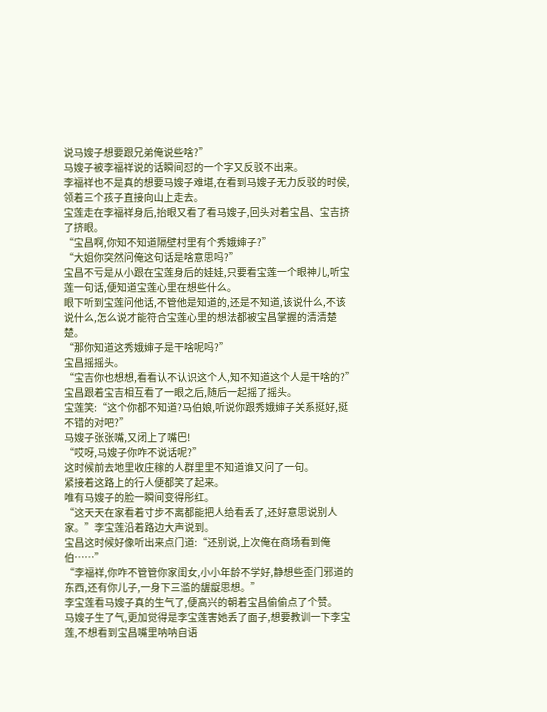说马嫂子想要跟兄弟俺说些啥?”
马嫂子被李福祥说的话瞬间怼的一个字又反驳不出来。
李福祥也不是真的想要马嫂子难堪,在看到马嫂子无力反驳的时侯,领着三个孩子直接向山上走去。
宝莲走在李福祥身后,抬眼又看了看马嫂子,回头对着宝昌、宝吉挤了挤眼。
“宝昌啊,你知不知道隔壁村里有个秀娥婶子?”
“大姐你突然问俺这句话是啥意思吗?”
宝昌不亏是从小跟在宝莲身后的娃娃,只要看宝莲一个眼神儿,听宝莲一句话,便知道宝莲心里在想些什么。
眼下听到宝莲问他话,不管他是知道的,还是不知道,该说什么,不该说什么,怎么说才能符合宝莲心里的想法都被宝昌掌握的清清楚楚。
“那你知道这秀娥婶子是干啥呢吗?”
宝昌摇摇头。
“宝吉你也想想,看看认不认识这个人,知不知道这个人是干啥的?”
宝昌跟着宝吉相互看了一眼之后,随后一起摇了摇头。
宝莲笑:“这个你都不知道?马伯娘,听说你跟秀娥婶子关系挺好,挺不错的对吧?”
马嫂子张张嘴,又闭上了嘴巴!
“哎呀,马嫂子你咋不说话呢?”
这时候前去地里收庄稼的人群里里不知道谁又问了一句。
紧接着这路上的行人便都笑了起来。
唯有马嫂子的脸一瞬间变得彤红。
“这天天在家看着寸步不离都能把人给看丢了,还好意思说别人家。”李宝莲沿着路边大声说到。
宝昌这时候好像听出来点门道:“还别说,上次俺在商场看到俺伯……”
“李福祥,你咋不管管你家闺女,小小年龄不学好,静想些歪门邪道的东西,还有你儿子,一身下三滥的龌龊思想。”
李宝莲看马嫂子真的生气了,便高兴的朝着宝昌偷偷点了个赞。
马嫂子生了气,更加觉得是李宝莲害她丢了面子,想要教训一下李宝莲,不想看到宝昌嘴里呐呐自语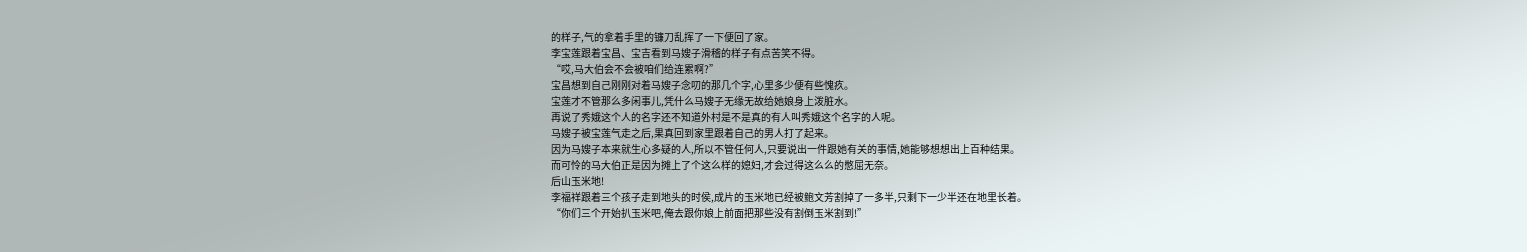的样子,气的拿着手里的镰刀乱挥了一下便回了家。
李宝莲跟着宝昌、宝吉看到马嫂子滑稽的样子有点苦笑不得。
“哎,马大伯会不会被咱们给连累啊?”
宝昌想到自己刚刚对着马嫂子念叨的那几个字,心里多少便有些愧疚。
宝莲才不管那么多闲事儿,凭什么马嫂子无缘无故给她娘身上泼脏水。
再说了秀娥这个人的名字还不知道外村是不是真的有人叫秀娥这个名字的人呢。
马嫂子被宝莲气走之后,果真回到家里跟着自己的男人打了起来。
因为马嫂子本来就生心多疑的人,所以不管任何人,只要说出一件跟她有关的事情,她能够想想出上百种结果。
而可怜的马大伯正是因为摊上了个这么样的媳妇,才会过得这么么的憋屈无奈。
后山玉米地!
李福祥跟着三个孩子走到地头的时侯,成片的玉米地已经被鲍文芳割掉了一多半,只剩下一少半还在地里长着。
“你们三个开始扒玉米吧,俺去跟你娘上前面把那些没有割倒玉米割到!”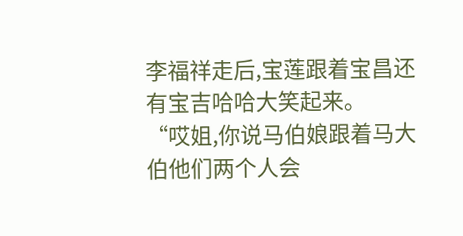李福祥走后,宝莲跟着宝昌还有宝吉哈哈大笑起来。
“哎姐,你说马伯娘跟着马大伯他们两个人会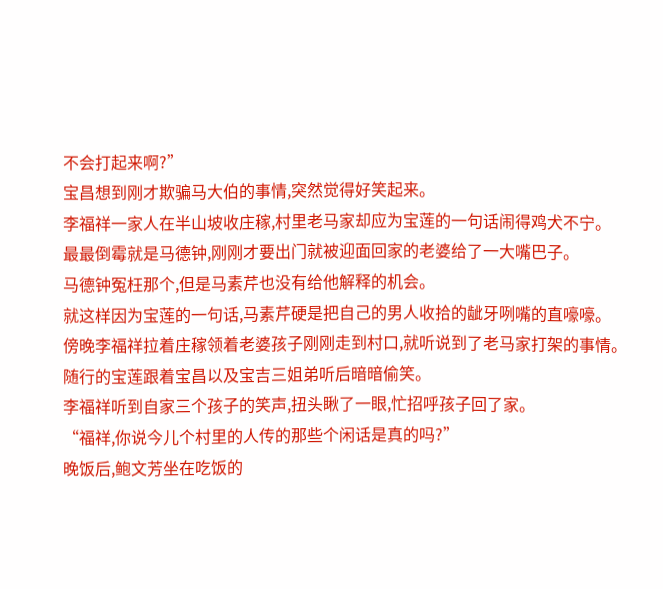不会打起来啊?”
宝昌想到刚才欺骗马大伯的事情,突然觉得好笑起来。
李福祥一家人在半山坡收庄稼,村里老马家却应为宝莲的一句话闹得鸡犬不宁。
最最倒霉就是马德钟,刚刚才要出门就被迎面回家的老婆给了一大嘴巴子。
马德钟冤枉那个,但是马素芹也没有给他解释的机会。
就这样因为宝莲的一句话,马素芹硬是把自己的男人收拾的龇牙咧嘴的直嚎嚎。
傍晚李福祥拉着庄稼领着老婆孩子刚刚走到村口,就听说到了老马家打架的事情。
随行的宝莲跟着宝昌以及宝吉三姐弟听后暗暗偷笑。
李福祥听到自家三个孩子的笑声,扭头瞅了一眼,忙招呼孩子回了家。
“福祥,你说今儿个村里的人传的那些个闲话是真的吗?”
晚饭后,鲍文芳坐在吃饭的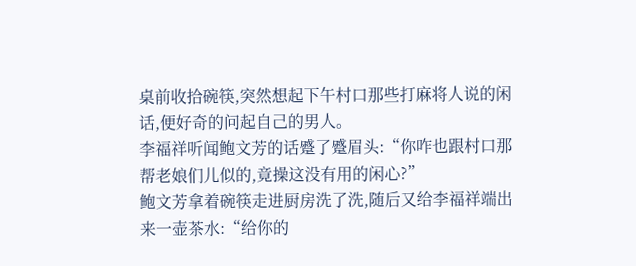桌前收拾碗筷,突然想起下午村口那些打麻将人说的闲话,便好奇的问起自己的男人。
李福祥听闻鲍文芳的话蹙了蹙眉头:“你咋也跟村口那帮老娘们儿似的,竟操这没有用的闲心?”
鲍文芳拿着碗筷走进厨房洗了洗,随后又给李福祥端出来一壶茶水:“给你的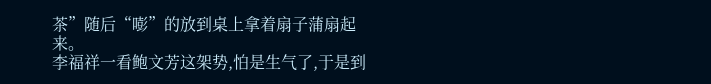茶”随后“嘭”的放到桌上拿着扇子蒲扇起来。
李福祥一看鲍文芳这架势,怕是生气了,于是到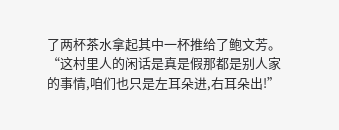了两杯茶水拿起其中一杯推给了鲍文芳。
“这村里人的闲话是真是假那都是别人家的事情,咱们也只是左耳朵进,右耳朵出!”